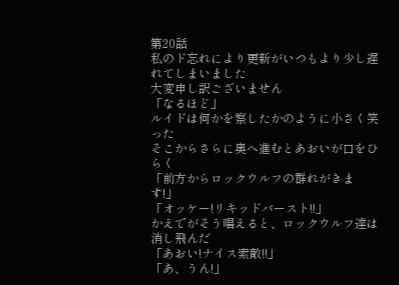第20話
私のド忘れにより更新がいつもより少し遅れてしまいました
大変申し訳ございません
「なるほど」
ルイドは何かを察したかのように小さく笑った
そこからさらに奥へ進むとあおいが口をひらく
「前方からロックウルフの群れがきます!」
「オッケー!リキッドバースト!!」
かえでがそう唱えると、ロックウルフ達は消し飛んだ
「あおい!ナイス索敵!!」
「あ、うん!」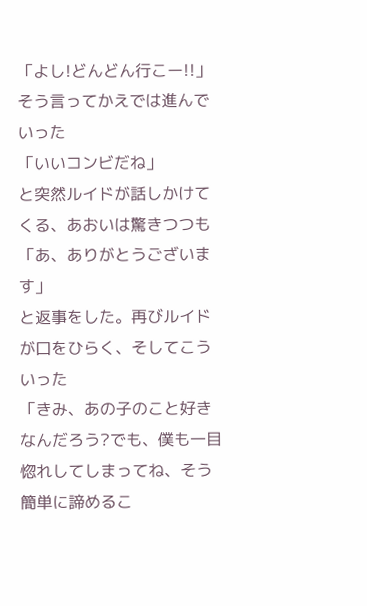「よし!どんどん行こー!!」
そう言ってかえでは進んでいった
「いいコンビだね」
と突然ルイドが話しかけてくる、あおいは驚きつつも
「あ、ありがとうございます」
と返事をした。再びルイドが口をひらく、そしてこういった
「きみ、あの子のこと好きなんだろう?でも、僕も一目惚れしてしまってね、そう簡単に諦めるこ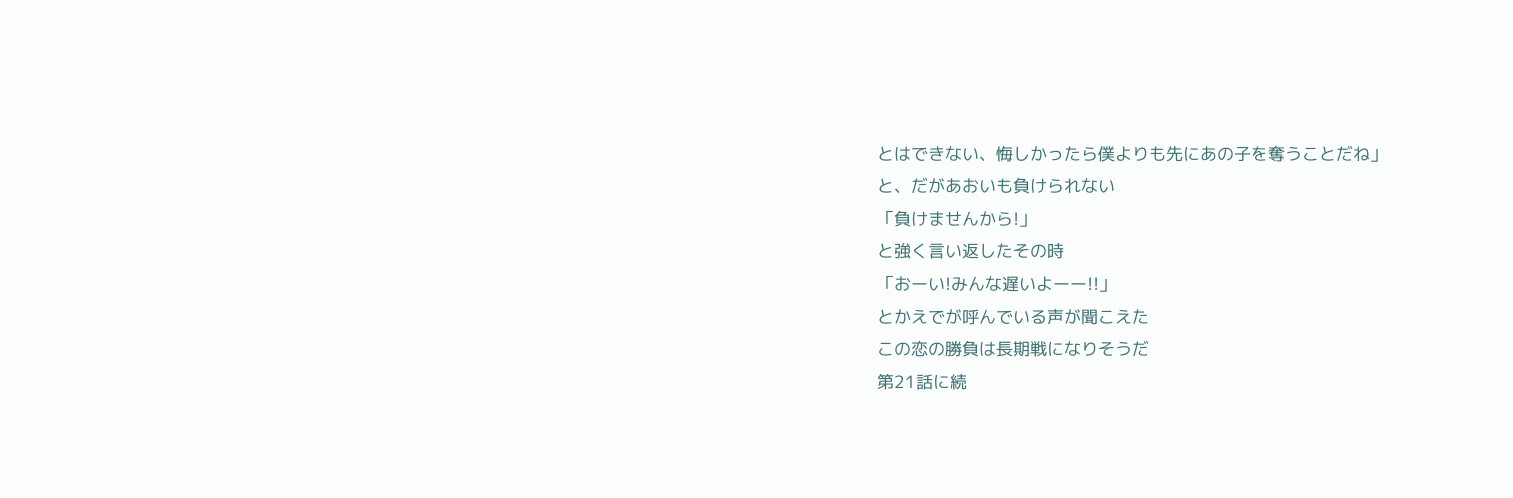とはできない、悔しかったら僕よりも先にあの子を奪うことだね」
と、だがあおいも負けられない
「負けませんから!」
と強く言い返したその時
「おーい!みんな遅いよーー!!」
とかえでが呼んでいる声が聞こえた
この恋の勝負は長期戦になりそうだ
第21話に続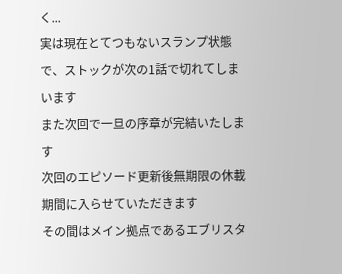く...
実は現在とてつもないスランプ状態で、ストックが次の1話で切れてしまいます
また次回で一旦の序章が完結いたします
次回のエピソード更新後無期限の休載期間に入らせていただきます
その間はメイン拠点であるエブリスタ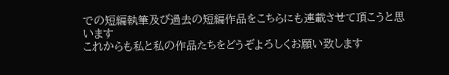での短編執筆及び過去の短編作品をこちらにも連載させて頂こうと思います
これからも私と私の作品たちをどうぞよろしくお願い致します